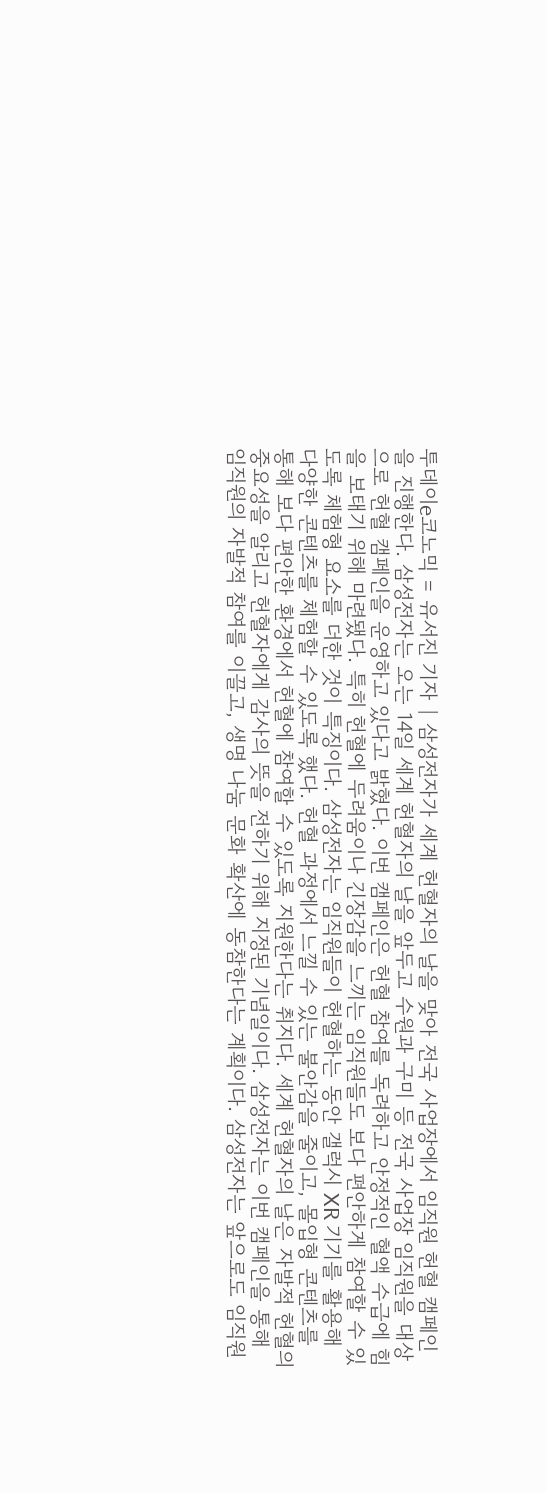투데이e코노믹 = 유서진 기자 | 삼성전자가 세계 헌혈자의 날을 맞아 전국 사업장에서 임직원 헌혈 캠페인을 진행한다. 삼성전자는 오는 14일 세계 헌혈자의 날을 앞두고 수원과 구미 등 전국 사업장 임직원을 대상으로 헌혈 캠페인을 운영하고 있다고 밝혔다. 이번 캠페인은 헌혈 참여를 독려하고 안정적인 혈액 수급에 힘을 보태기 위해 마련됐다. 특히 헌혈에 두려움이나 긴장감을 느끼는 임직원들도 보다 편안하게 참여할 수 있도록 체험형 요소를 더한 것이 특징이다. 삼성전자는 임직원들이 헌혈하는 동안 갤럭시 XR 기기를 활용해 다양한 콘텐츠를 체험할 수 있도록 했다. 헌혈 과정에서 느낄 수 있는 불안감을 줄이고, 몰입형 콘텐츠를 통해 보다 편안한 환경에서 헌혈에 참여할 수 있도록 지원한다는 취지다. 세계 헌혈자의 날은 자발적 헌혈의 중요성을 알리고 헌혈자에게 감사의 뜻을 전하기 위해 지정된 기념일이다. 삼성전자는 이번 캠페인을 통해 임직원의 자발적 참여를 이끌고, 생명 나눔 문화 확산에 동참한다는 계획이다. 삼성전자는 앞으로도 임직원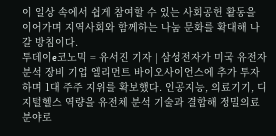이 일상 속에서 쉽게 참여할 수 있는 사회공헌 활동을 이어가며 지역사회와 함께하는 나눔 문화를 확대해 나갈 방침이다.
투데이e코노믹 = 유서진 기자 | 삼성전자가 미국 유전자 분석 장비 기업 엘리먼트 바이오사이언스에 추가 투자하며 1대 주주 지위를 확보했다. 인공지능, 의료기기, 디지털헬스 역량을 유전체 분석 기술과 결합해 정밀의료 분야로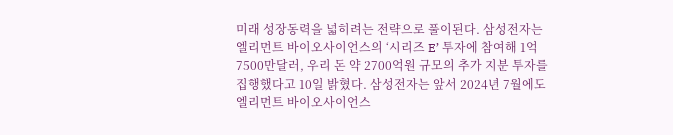미래 성장동력을 넓히려는 전략으로 풀이된다. 삼성전자는 엘리먼트 바이오사이언스의 ‘시리즈 E’ 투자에 참여해 1억7500만달러, 우리 돈 약 2700억원 규모의 추가 지분 투자를 집행했다고 10일 밝혔다. 삼성전자는 앞서 2024년 7월에도 엘리먼트 바이오사이언스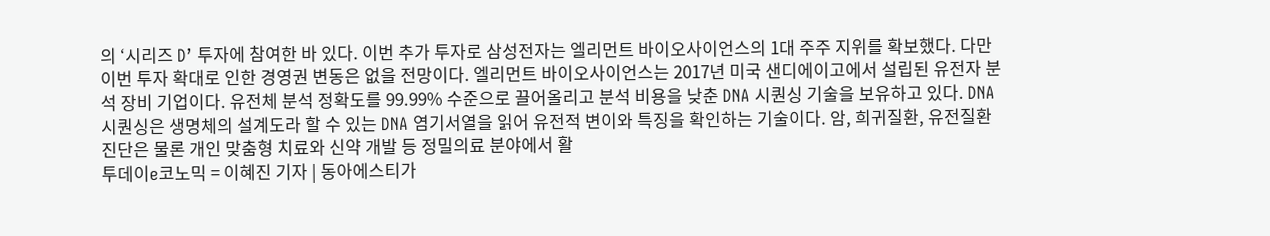의 ‘시리즈 D’ 투자에 참여한 바 있다. 이번 추가 투자로 삼성전자는 엘리먼트 바이오사이언스의 1대 주주 지위를 확보했다. 다만 이번 투자 확대로 인한 경영권 변동은 없을 전망이다. 엘리먼트 바이오사이언스는 2017년 미국 샌디에이고에서 설립된 유전자 분석 장비 기업이다. 유전체 분석 정확도를 99.99% 수준으로 끌어올리고 분석 비용을 낮춘 DNA 시퀀싱 기술을 보유하고 있다. DNA 시퀀싱은 생명체의 설계도라 할 수 있는 DNA 염기서열을 읽어 유전적 변이와 특징을 확인하는 기술이다. 암, 희귀질환, 유전질환 진단은 물론 개인 맞춤형 치료와 신약 개발 등 정밀의료 분야에서 활
투데이e코노믹 = 이혜진 기자 | 동아에스티가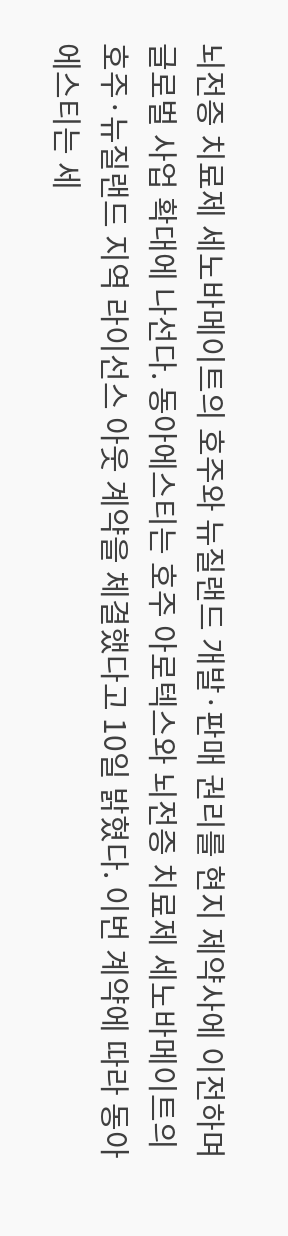뇌전증 치료제 세노바메이트의 호주와 뉴질랜드 개발·판매 권리를 현지 제약사에 이전하며 글로벌 사업 확대에 나선다. 동아에스티는 호주 아로텍스와 뇌전증 치료제 세노바메이트의 호주·뉴질랜드 지역 라이선스 아웃 계약을 체결했다고 10일 밝혔다. 이번 계약에 따라 동아에스티는 세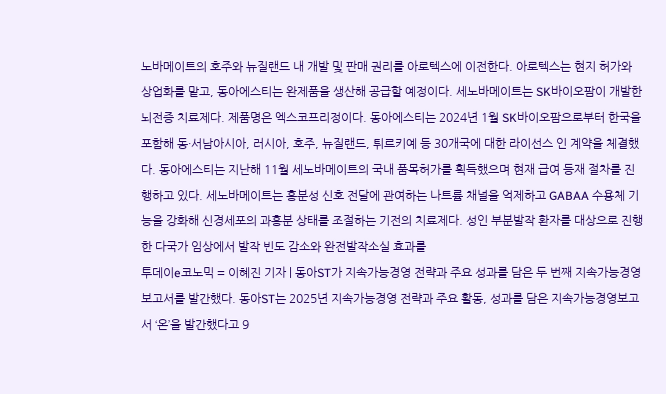노바메이트의 호주와 뉴질랜드 내 개발 및 판매 권리를 아로텍스에 이전한다. 아로텍스는 현지 허가와 상업화를 맡고, 동아에스티는 완제품을 생산해 공급할 예정이다. 세노바메이트는 SK바이오팜이 개발한 뇌전증 치료제다. 제품명은 엑스코프리정이다. 동아에스티는 2024년 1월 SK바이오팜으로부터 한국을 포함해 동·서남아시아, 러시아, 호주, 뉴질랜드, 튀르키예 등 30개국에 대한 라이선스 인 계약을 체결했다. 동아에스티는 지난해 11월 세노바메이트의 국내 품목허가를 획득했으며 현재 급여 등재 절차를 진행하고 있다. 세노바메이트는 흥분성 신호 전달에 관여하는 나트륨 채널을 억제하고 GABAA 수용체 기능을 강화해 신경세포의 과흥분 상태를 조절하는 기전의 치료제다. 성인 부분발작 환자를 대상으로 진행한 다국가 임상에서 발작 빈도 감소와 완전발작소실 효과를
투데이e코노믹 = 이혜진 기자 | 동아ST가 지속가능경영 전략과 주요 성과를 담은 두 번째 지속가능경영보고서를 발간했다. 동아ST는 2025년 지속가능경영 전략과 주요 활동, 성과를 담은 지속가능경영보고서 ‘온’을 발간했다고 9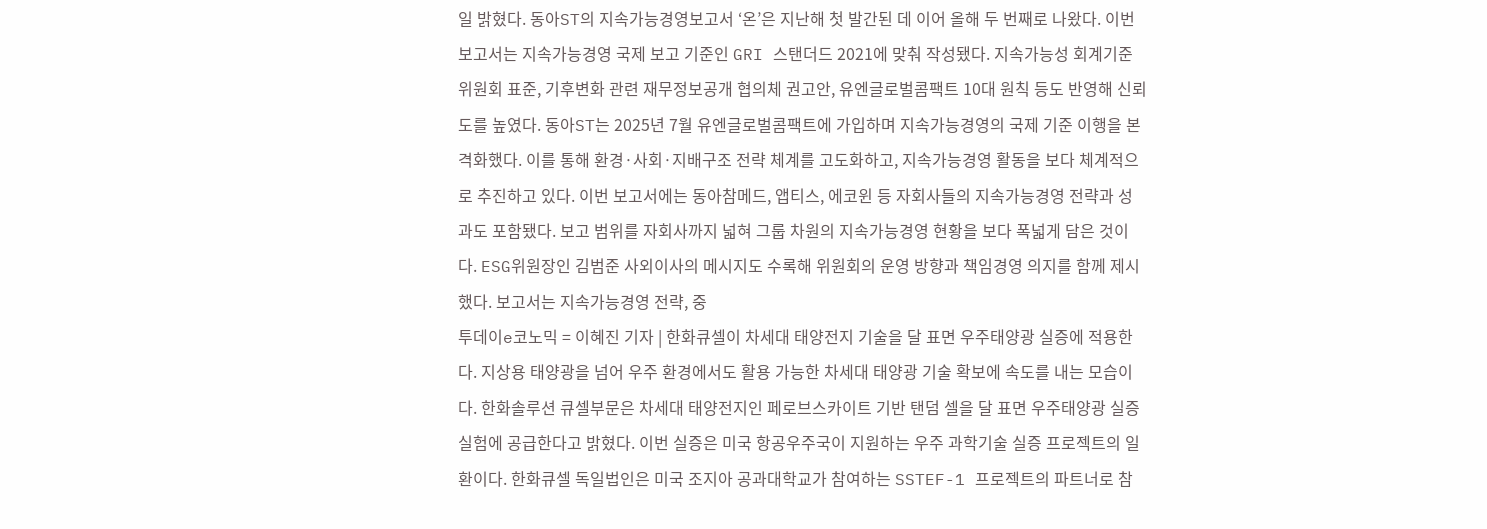일 밝혔다. 동아ST의 지속가능경영보고서 ‘온’은 지난해 첫 발간된 데 이어 올해 두 번째로 나왔다. 이번 보고서는 지속가능경영 국제 보고 기준인 GRI 스탠더드 2021에 맞춰 작성됐다. 지속가능성 회계기준위원회 표준, 기후변화 관련 재무정보공개 협의체 권고안, 유엔글로벌콤팩트 10대 원칙 등도 반영해 신뢰도를 높였다. 동아ST는 2025년 7월 유엔글로벌콤팩트에 가입하며 지속가능경영의 국제 기준 이행을 본격화했다. 이를 통해 환경·사회·지배구조 전략 체계를 고도화하고, 지속가능경영 활동을 보다 체계적으로 추진하고 있다. 이번 보고서에는 동아참메드, 앱티스, 에코윈 등 자회사들의 지속가능경영 전략과 성과도 포함됐다. 보고 범위를 자회사까지 넓혀 그룹 차원의 지속가능경영 현황을 보다 폭넓게 담은 것이다. ESG위원장인 김범준 사외이사의 메시지도 수록해 위원회의 운영 방향과 책임경영 의지를 함께 제시했다. 보고서는 지속가능경영 전략, 중
투데이e코노믹 = 이혜진 기자 | 한화큐셀이 차세대 태양전지 기술을 달 표면 우주태양광 실증에 적용한다. 지상용 태양광을 넘어 우주 환경에서도 활용 가능한 차세대 태양광 기술 확보에 속도를 내는 모습이다. 한화솔루션 큐셀부문은 차세대 태양전지인 페로브스카이트 기반 탠덤 셀을 달 표면 우주태양광 실증실험에 공급한다고 밝혔다. 이번 실증은 미국 항공우주국이 지원하는 우주 과학기술 실증 프로젝트의 일환이다. 한화큐셀 독일법인은 미국 조지아 공과대학교가 참여하는 SSTEF-1 프로젝트의 파트너로 참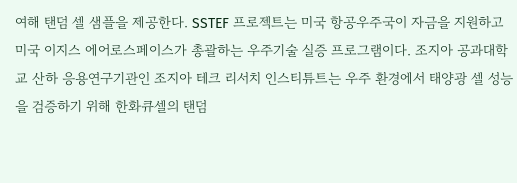여해 탠덤 셀 샘플을 제공한다. SSTEF 프로젝트는 미국 항공우주국이 자금을 지원하고 미국 이지스 에어로스페이스가 총괄하는 우주기술 실증 프로그램이다. 조지아 공과대학교 산하 응용연구기관인 조지아 테크 리서치 인스티튜트는 우주 환경에서 태양광 셀 성능을 검증하기 위해 한화큐셀의 탠덤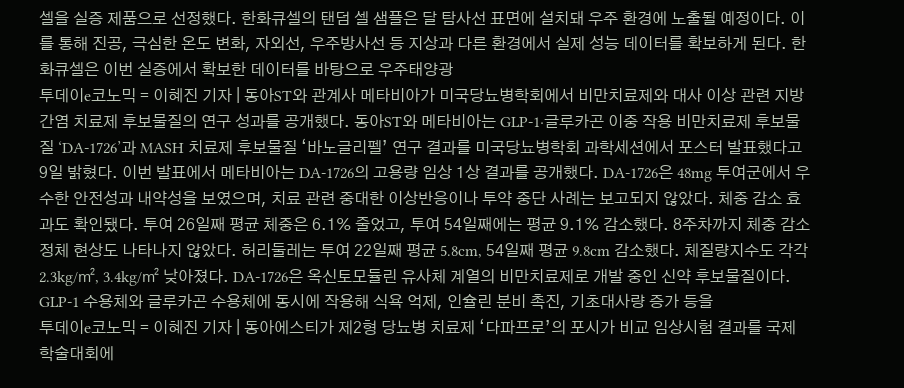셀을 실증 제품으로 선정했다. 한화큐셀의 탠덤 셀 샘플은 달 탐사선 표면에 설치돼 우주 환경에 노출될 예정이다. 이를 통해 진공, 극심한 온도 변화, 자외선, 우주방사선 등 지상과 다른 환경에서 실제 성능 데이터를 확보하게 된다. 한화큐셀은 이번 실증에서 확보한 데이터를 바탕으로 우주태양광
투데이e코노믹 = 이혜진 기자 | 동아ST와 관계사 메타비아가 미국당뇨병학회에서 비만치료제와 대사 이상 관련 지방간염 치료제 후보물질의 연구 성과를 공개했다. 동아ST와 메타비아는 GLP-1·글루카곤 이중 작용 비만치료제 후보물질 ‘DA-1726’과 MASH 치료제 후보물질 ‘바노글리펠’ 연구 결과를 미국당뇨병학회 과학세션에서 포스터 발표했다고 9일 밝혔다. 이번 발표에서 메타비아는 DA-1726의 고용량 임상 1상 결과를 공개했다. DA-1726은 48mg 투여군에서 우수한 안전성과 내약성을 보였으며, 치료 관련 중대한 이상반응이나 투약 중단 사례는 보고되지 않았다. 체중 감소 효과도 확인됐다. 투여 26일째 평균 체중은 6.1% 줄었고, 투여 54일째에는 평균 9.1% 감소했다. 8주차까지 체중 감소 정체 현상도 나타나지 않았다. 허리둘레는 투여 22일째 평균 5.8cm, 54일째 평균 9.8cm 감소했다. 체질량지수도 각각 2.3kg/㎡, 3.4kg/㎡ 낮아졌다. DA-1726은 옥신토모듈린 유사체 계열의 비만치료제로 개발 중인 신약 후보물질이다. GLP-1 수용체와 글루카곤 수용체에 동시에 작용해 식욕 억제, 인슐린 분비 촉진, 기초대사량 증가 등을
투데이e코노믹 = 이혜진 기자 | 동아에스티가 제2형 당뇨병 치료제 ‘다파프로’의 포시가 비교 임상시험 결과를 국제 학술대회에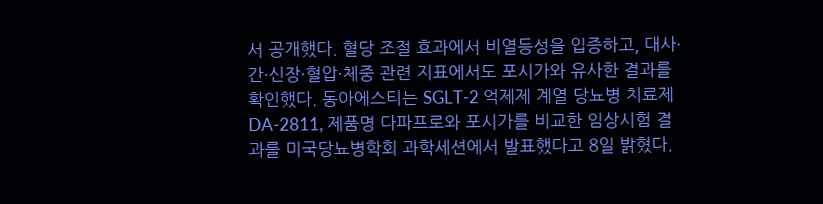서 공개했다. 혈당 조절 효과에서 비열등성을 입증하고, 대사·간·신장·혈압·체중 관련 지표에서도 포시가와 유사한 결과를 확인했다. 동아에스티는 SGLT-2 억제제 계열 당뇨병 치료제 DA-2811, 제품명 다파프로와 포시가를 비교한 임상시험 결과를 미국당뇨병학회 과학세션에서 발표했다고 8일 밝혔다.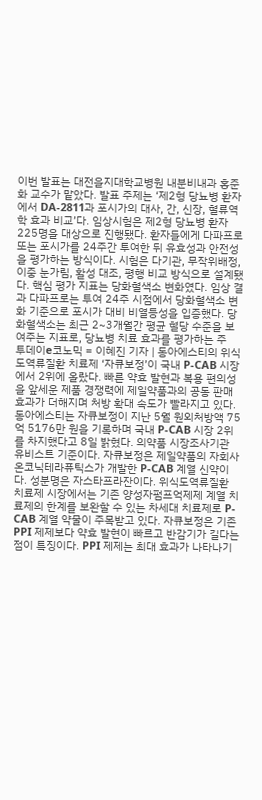이번 발표는 대전을지대학교병원 내분비내과 홍준화 교수가 맡았다. 발표 주제는 ‘제2형 당뇨병 환자에서 DA-2811과 포시가의 대사, 간, 신장, 혈류역학 효과 비교’다. 임상시험은 제2형 당뇨병 환자 225명을 대상으로 진행됐다. 환자들에게 다파프로 또는 포시가를 24주간 투여한 뒤 유효성과 안전성을 평가하는 방식이다. 시험은 다기관, 무작위배정, 이중 눈가림, 활성 대조, 평행 비교 방식으로 설계됐다. 핵심 평가 지표는 당화혈색소 변화였다. 임상 결과 다파프로는 투여 24주 시점에서 당화혈색소 변화 기준으로 포시가 대비 비열등성을 입증했다. 당화혈색소는 최근 2~3개월간 평균 혈당 수준을 보여주는 지표로, 당뇨병 치료 효과를 평가하는 주
투데이e코노믹 = 이혜진 기자 | 동아에스티의 위식도역류질환 치료제 ‘자큐보정’이 국내 P-CAB 시장에서 2위에 올랐다. 빠른 약효 발현과 복용 편의성을 앞세운 제품 경쟁력에 제일약품과의 공동 판매 효과가 더해지며 처방 확대 속도가 빨라지고 있다. 동아에스티는 자큐보정이 지난 5월 원외처방액 75억 5176만 원을 기록하며 국내 P-CAB 시장 2위를 차지했다고 8일 밝혔다. 의약품 시장조사기관 유비스트 기준이다. 자큐보정은 제일약품의 자회사 온코닉테라퓨틱스가 개발한 P-CAB 계열 신약이다. 성분명은 자스타프라잔이다. 위식도역류질환 치료제 시장에서는 기존 양성자펌프억제제 계열 치료제의 한계를 보완할 수 있는 차세대 치료제로 P-CAB 계열 약물이 주목받고 있다. 자큐보정은 기존 PPI 제제보다 약효 발현이 빠르고 반감기가 길다는 점이 특징이다. PPI 제제는 최대 효과가 나타나기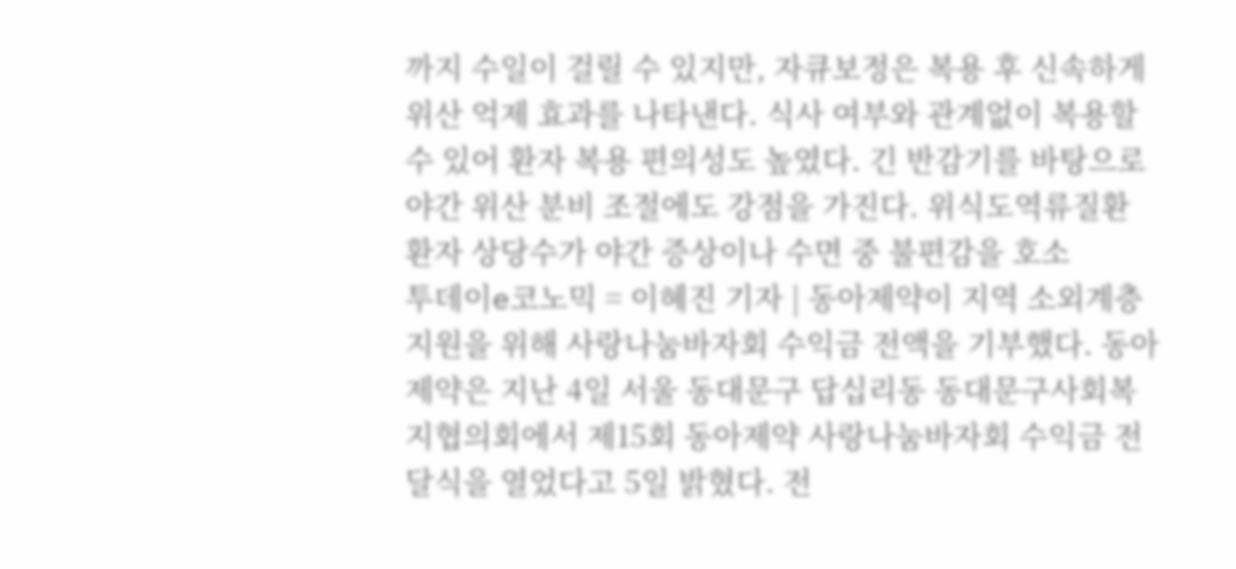까지 수일이 걸릴 수 있지만, 자큐보정은 복용 후 신속하게 위산 억제 효과를 나타낸다. 식사 여부와 관계없이 복용할 수 있어 환자 복용 편의성도 높였다. 긴 반감기를 바탕으로 야간 위산 분비 조절에도 강점을 가진다. 위식도역류질환 환자 상당수가 야간 증상이나 수면 중 불편감을 호소
투데이e코노믹 = 이혜진 기자 | 동아제약이 지역 소외계층 지원을 위해 사랑나눔바자회 수익금 전액을 기부했다. 동아제약은 지난 4일 서울 동대문구 답십리동 동대문구사회복지협의회에서 제15회 동아제약 사랑나눔바자회 수익금 전달식을 열었다고 5일 밝혔다. 전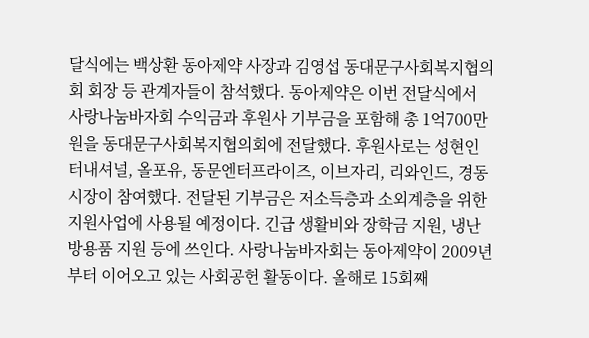달식에는 백상환 동아제약 사장과 김영섭 동대문구사회복지협의회 회장 등 관계자들이 참석했다. 동아제약은 이번 전달식에서 사랑나눔바자회 수익금과 후원사 기부금을 포함해 총 1억700만원을 동대문구사회복지협의회에 전달했다. 후원사로는 성현인터내셔널, 올포유, 동문엔터프라이즈, 이브자리, 리와인드, 경동시장이 참여했다. 전달된 기부금은 저소득층과 소외계층을 위한 지원사업에 사용될 예정이다. 긴급 생활비와 장학금 지원, 냉난방용품 지원 등에 쓰인다. 사랑나눔바자회는 동아제약이 2009년부터 이어오고 있는 사회공헌 활동이다. 올해로 15회째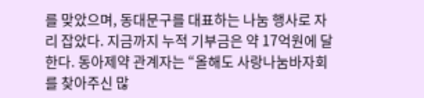를 맞았으며, 동대문구를 대표하는 나눔 행사로 자리 잡았다. 지금까지 누적 기부금은 약 17억원에 달한다. 동아제약 관계자는 “올해도 사랑나눔바자회를 찾아주신 많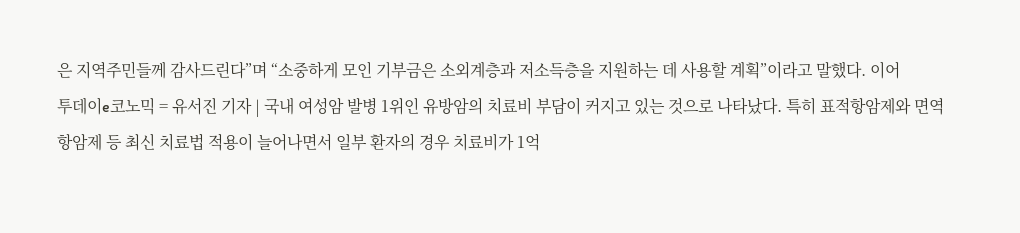은 지역주민들께 감사드린다”며 “소중하게 모인 기부금은 소외계층과 저소득층을 지원하는 데 사용할 계획”이라고 말했다. 이어
투데이e코노믹 = 유서진 기자 | 국내 여성암 발병 1위인 유방암의 치료비 부담이 커지고 있는 것으로 나타났다. 특히 표적항암제와 면역항암제 등 최신 치료법 적용이 늘어나면서 일부 환자의 경우 치료비가 1억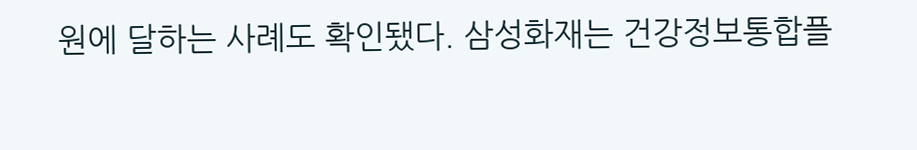원에 달하는 사례도 확인됐다. 삼성화재는 건강정보통합플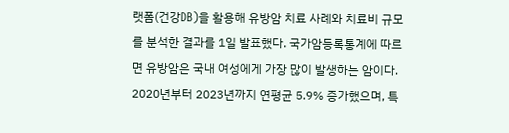랫폼(건강DB)을 활용해 유방암 치료 사례와 치료비 규모를 분석한 결과를 1일 발표했다. 국가암등록통계에 따르면 유방암은 국내 여성에게 가장 많이 발생하는 암이다. 2020년부터 2023년까지 연평균 5.9% 증가했으며, 특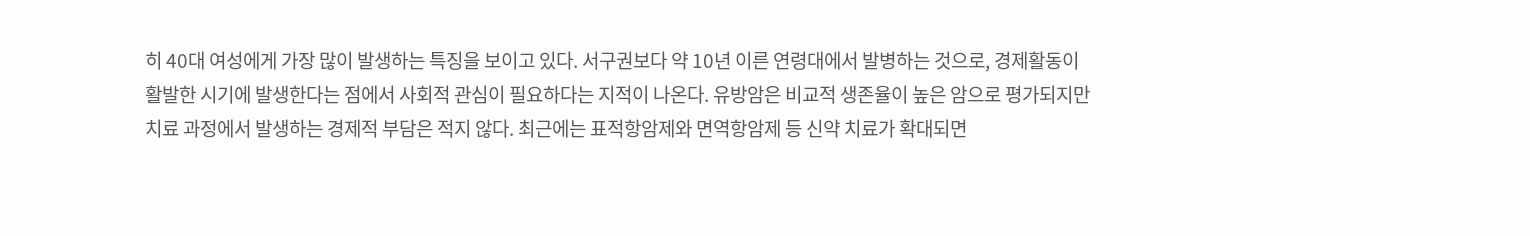히 40대 여성에게 가장 많이 발생하는 특징을 보이고 있다. 서구권보다 약 10년 이른 연령대에서 발병하는 것으로, 경제활동이 활발한 시기에 발생한다는 점에서 사회적 관심이 필요하다는 지적이 나온다. 유방암은 비교적 생존율이 높은 암으로 평가되지만 치료 과정에서 발생하는 경제적 부담은 적지 않다. 최근에는 표적항암제와 면역항암제 등 신약 치료가 확대되면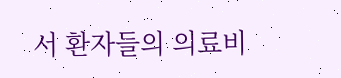서 환자들의 의료비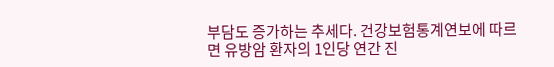부담도 증가하는 추세다. 건강보험통계연보에 따르면 유방암 환자의 1인당 연간 진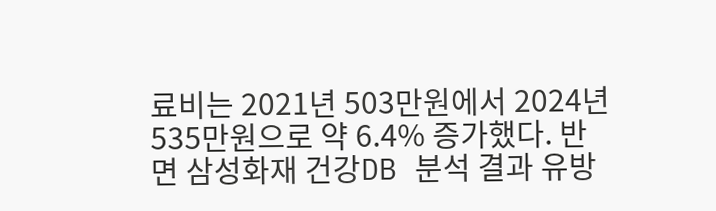료비는 2021년 503만원에서 2024년 535만원으로 약 6.4% 증가했다. 반면 삼성화재 건강DB 분석 결과 유방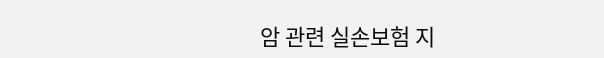암 관련 실손보험 지